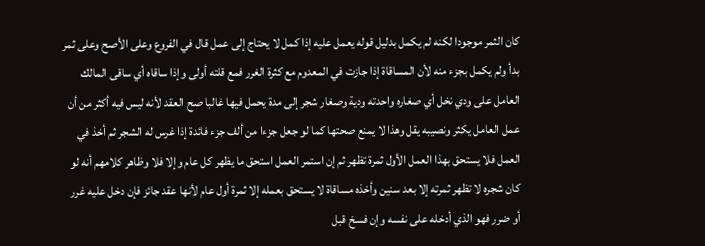كان الثمر موجودا لكنه لم يكمل بدليل قوله يعمل عليه إذا كمل لا يحتاج إلى عمل قال في الفروع وعلى الأصح وعلى ثمر بدأ ولم يكمل بجزء منه لأن المساقاة إذا جازت في المعدوم مع كثرة الغرر فمع قلته أولى وإذا ساقاه أي ساقى المالك العامل على ودي نخل أي صغاره واحدته ودية وصغار شجر إلى مدة يحمل فيها غالبا صح العقد لأنه ليس فيه أكثر من أن عمل العامل يكثر ونصيبه يقل وهذا لا يمنع صحتها كما لو جعل جزءا من ألف جزء فائدة إذا غرس له الشجر ثم أخذ في العمل فلا يستحق بهذا العمل الأول ثمرة تظهر ثم إن استمر العمل استحق ما يظهر كل عام وإلا فلا وظاهر كلامهم أنه لو كان شجره لا تظهر ثمرته إلا بعد سنين وأخذه مساقاة لا يستحق بعمله إلا ثمرة أول عام لأنها عقد جائز فإن دخل عليه غرر أو ضرر فهو الذي أدخله على نفسه وإن فسخ قبل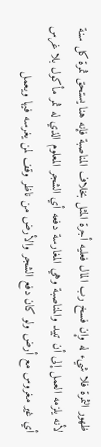ظهور الثمرة فلا شيء له وإن فسخ رب المال فعليه أجرة المثل بخلاف المناصبة فإنه هنا يستحق ثمرة كل سنة لأنه يلزمه العمل إلى أن تبيد والمناصبة وهي المغارسة دفعه أي الشجر المعلوم الذي له ثمر مأكول بلا غرس أي غير مغروس مع أرض ولو كان دفع الشجر والأرض من ناظر وقف لمن يغرسه فيها ويعمل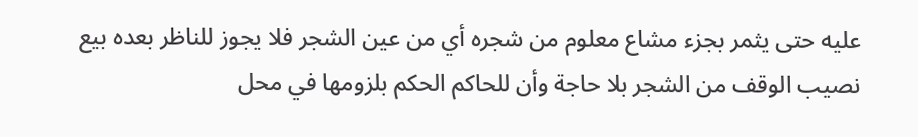عليه حتى يثمر بجزء مشاع معلوم من شجره أي من عين الشجر فلا يجوز للناظر بعده بيع نصيب الوقف من الشجر بلا حاجة وأن للحاكم الحكم بلزومها في محل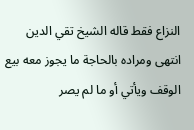النزاع فقط قاله الشيخ تقي الدين انتهى ومراده بالحاجة ما يجوز معه بيع الوقف ويأتي أو ما لم يصر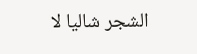الشجر شاليا لا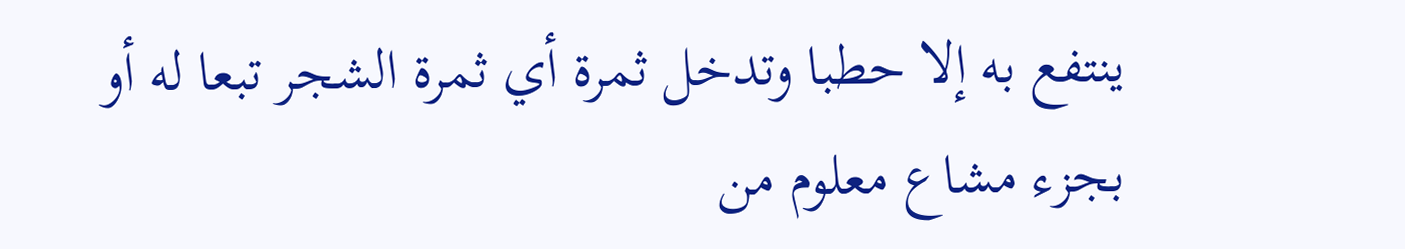ينتفع به إلا حطبا وتدخل ثمرة أي ثمرة الشجر تبعا له أو بجزء مشاع معلوم من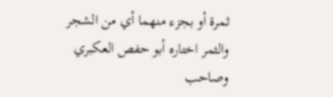ثمرة أو بجزء منهما أي من الشجر والثمر اختاره أبو حفص العكبري وصاحب